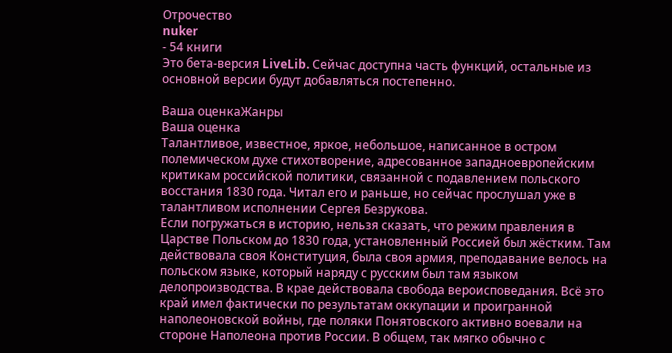Отрочество
nuker
- 54 книги
Это бета-версия LiveLib. Сейчас доступна часть функций, остальные из основной версии будут добавляться постепенно.

Ваша оценкаЖанры
Ваша оценка
Талантливое, известное, яркое, небольшое, написанное в остром полемическом духе стихотворение, адресованное западноевропейским критикам российской политики, связанной с подавлением польского восстания 1830 года. Читал его и раньше, но сейчас прослушал уже в талантливом исполнении Сергея Безрукова.
Если погружаться в историю, нельзя сказать, что режим правления в Царстве Польском до 1830 года, установленный Россией был жёстким. Там действовала своя Конституция, была своя армия, преподавание велось на польском языке, который наряду с русским был там языком делопроизводства. В крае действовала свобода вероисповедания. Всё это край имел фактически по результатам оккупации и проигранной наполеоновской войны, где поляки Понятовского активно воевали на стороне Наполеона против России. В общем, так мягко обычно с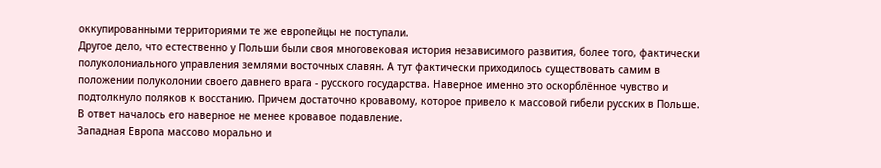оккупированными территориями те же европейцы не поступали.
Другое дело, что естественно у Польши были своя многовековая история независимого развития, более того, фактически полуколониального управления землями восточных славян. А тут фактически приходилось существовать самим в положении полуколонии своего давнего врага - русского государства. Наверное именно это оскорблённое чувство и подтолкнуло поляков к восстанию. Причем достаточно кровавому, которое привело к массовой гибели русских в Польше. В ответ началось его наверное не менее кровавое подавление.
Западная Европа массово морально и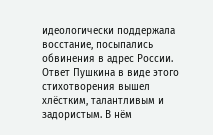идеологически поддержала восстание, посыпались обвинения в адрес России. Ответ Пушкина в виде этого стихотворения вышел хлёстким, талантливым и задористым. В нём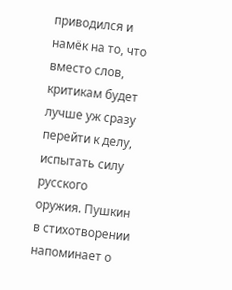приводился и намёк на то, что вместо слов, критикам будет лучше уж сразу перейти к делу, испытать силу русского оружия. Пушкин в стихотворении напоминает о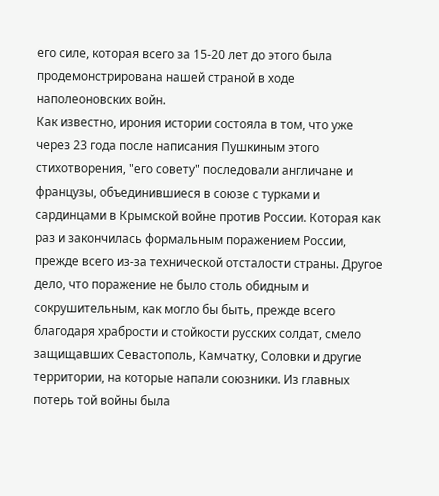его силе, которая всего за 15-20 лет до этого была продемонстрирована нашей страной в ходе наполеоновских войн.
Как известно, ирония истории состояла в том, что уже через 23 года после написания Пушкиным этого стихотворения, "его совету" последовали англичане и французы, объединившиеся в союзе с турками и сардинцами в Крымской войне против России. Которая как раз и закончилась формальным поражением России, прежде всего из-за технической отсталости страны. Другое дело, что поражение не было столь обидным и сокрушительным, как могло бы быть, прежде всего благодаря храбрости и стойкости русских солдат, смело защищавших Севастополь, Камчатку, Соловки и другие территории, на которые напали союзники. Из главных потерь той войны была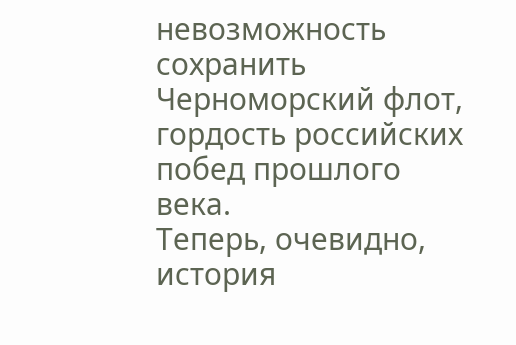невозможность сохранить Черноморский флот, гордость российских побед прошлого века.
Теперь, очевидно, история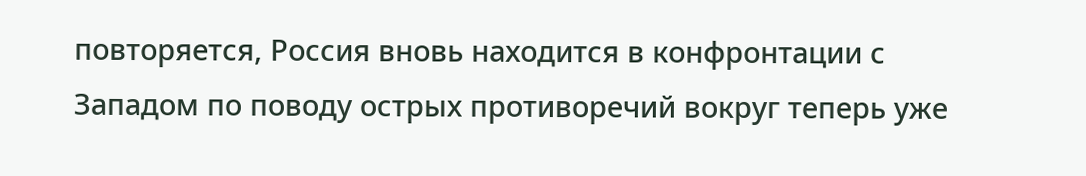повторяется, Россия вновь находится в конфронтации с Западом по поводу острых противоречий вокруг теперь уже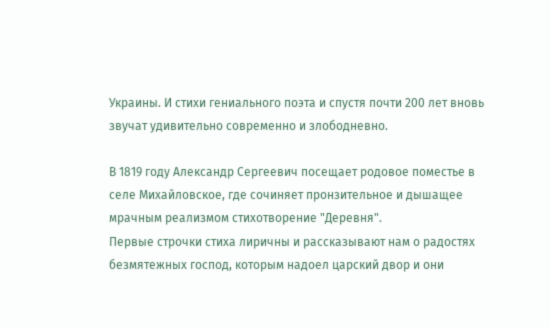Украины. И стихи гениального поэта и спустя почти 200 лет вновь звучат удивительно современно и злободневно.

В 1819 году Александр Сергеевич посещает родовое поместье в селе Михайловское, где сочиняет пронзительное и дышащее мрачным реализмом стихотворение "Деревня".
Первые строчки стиха лиричны и рассказывают нам о радостях безмятежных господ, которым надоел царский двор и они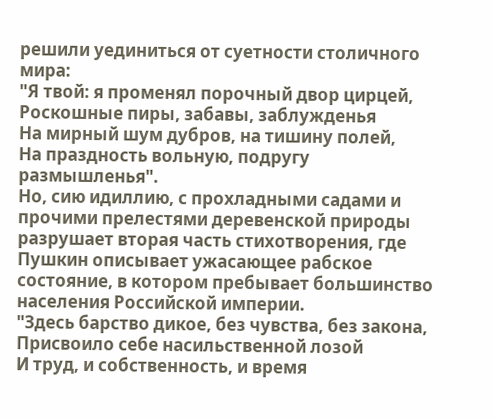решили уединиться от суетности столичного мира:
"Я твой: я променял порочный двор цирцей,
Роскошные пиры, забавы, заблужденья
На мирный шум дубров, на тишину полей,
На праздность вольную, подругу размышленья".
Но, сию идиллию, с прохладными садами и прочими прелестями деревенской природы разрушает вторая часть стихотворения, где Пушкин описывает ужасающее рабское состояние, в котором пребывает большинство населения Российской империи.
"Здесь барство дикое, без чувства, без закона,
Присвоило себе насильственной лозой
И труд, и собственность, и время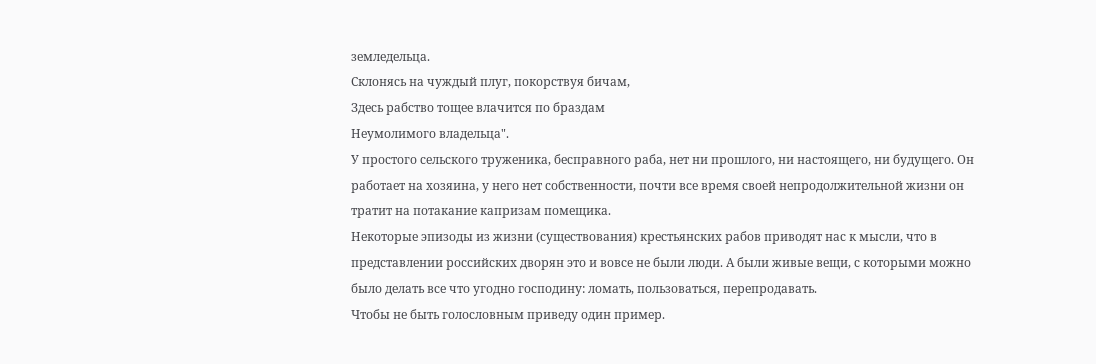земледельца.
Склонясь на чуждый плуг, покорствуя бичам,
Здесь рабство тощее влачится по браздам
Неумолимого владельца".
У простого сельского труженика, бесправного раба, нет ни прошлого, ни настоящего, ни будущего. Он работает на хозяина, у него нет собственности, почти все время своей непродолжительной жизни он тратит на потакание капризам помещика.
Некоторые эпизоды из жизни (существования) крестьянских рабов приводят нас к мысли, что в представлении российских дворян это и вовсе не были люди. А были живые вещи, с которыми можно было делать все что угодно господину: ломать, пользоваться, перепродавать.
Чтобы не быть голословным приведу один пример.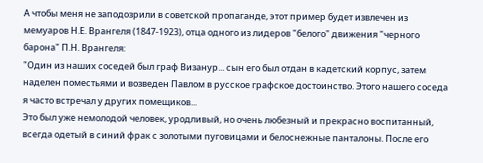А чтобы меня не заподозрили в советской пропаганде, этот пример будет извлечен из мемуаров Н.Е. Врангеля (1847-1923), отца одного из лидеров "белого" движения "черного барона" П.Н. Врангеля:
"Один из наших соседей был граф Визанур... сын его был отдан в кадетский корпус, затем наделен поместьями и возведен Павлом в русское графское достоинство. Этого нашего соседа я часто встречал у других помещиков...
Это был уже немолодой человек, уродливый, но очень любезный и прекрасно воспитанный, всегда одетый в синий фрак с золотыми пуговицами и белоснежные панталоны. После его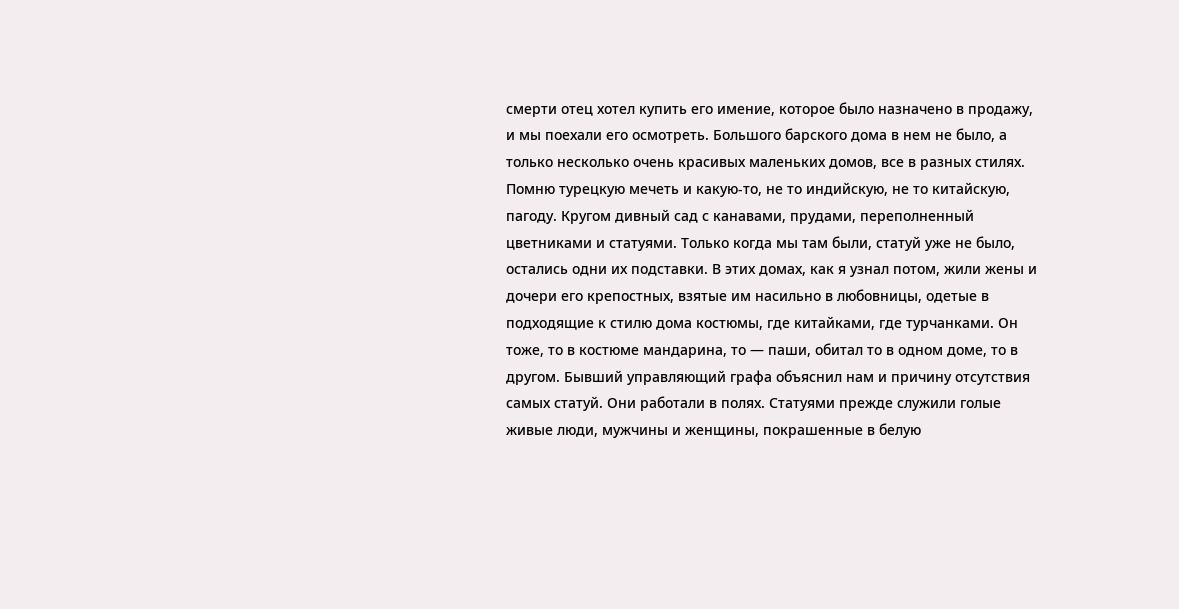смерти отец хотел купить его имение, которое было назначено в продажу, и мы поехали его осмотреть. Большого барского дома в нем не было, а только несколько очень красивых маленьких домов, все в разных стилях. Помню турецкую мечеть и какую-то, не то индийскую, не то китайскую, пагоду. Кругом дивный сад с канавами, прудами, переполненный цветниками и статуями. Только когда мы там были, статуй уже не было, остались одни их подставки. В этих домах, как я узнал потом, жили жены и дочери его крепостных, взятые им насильно в любовницы, одетые в подходящие к стилю дома костюмы, где китайками, где турчанками. Он тоже, то в костюме мандарина, то — паши, обитал то в одном доме, то в другом. Бывший управляющий графа объяснил нам и причину отсутствия самых статуй. Они работали в полях. Статуями прежде служили голые живые люди, мужчины и женщины, покрашенные в белую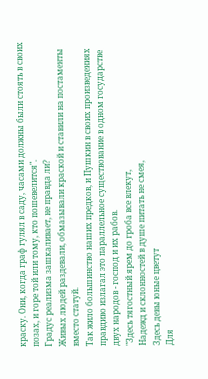краску. Они, когда граф гулял в саду, часами должны были стоять в своих позах, и горе той или тому, кто пошевелится".
Градус реализма зашкаливает, не правда ли?
Живых людей раздевали, обмазывали краской и ставили на постаменты вместо статуй.
Так жило большинство наших предков, и Пушкин в своих произведениях правдиво излагал это параллельное существование в одном государстве двух народов - господ и их рабов.
"Здесь тягостный ярем до гроба все влекут,
Надежд и склонностей в душе питать не смея,
Здесь девы юные цветут
Для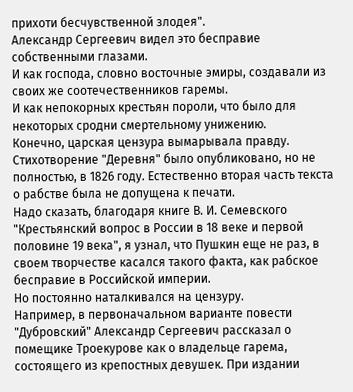прихоти бесчувственной злодея".
Александр Сергеевич видел это бесправие собственными глазами.
И как господа, словно восточные эмиры, создавали из своих же соотечественников гаремы.
И как непокорных крестьян пороли, что было для некоторых сродни смертельному унижению.
Конечно, царская цензура вымарывала правду.
Стихотворение "Деревня" было опубликовано, но не полностью, в 1826 году. Естественно вторая часть текста о рабстве была не допущена к печати.
Надо сказать, благодаря книге В. И. Семевского "Крестьянский вопрос в России в 18 веке и первой половине 19 века", я узнал, что Пушкин еще не раз, в своем творчестве касался такого факта, как рабское бесправие в Российской империи.
Но постоянно наталкивался на цензуру.
Например, в первоначальном варианте повести "Дубровский" Александр Сергеевич рассказал о помещике Троекурове как о владельце гарема, состоящего из крепостных девушек. При издании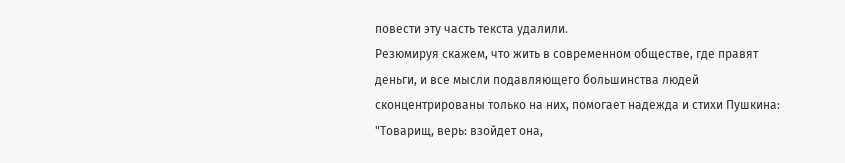повести эту часть текста удалили.
Резюмируя скажем, что жить в современном обществе, где правят деньги, и все мысли подавляющего большинства людей сконцентрированы только на них, помогает надежда и стихи Пушкина:
"Товарищ, верь: взойдет она,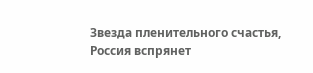Звезда пленительного счастья,
Россия вспрянет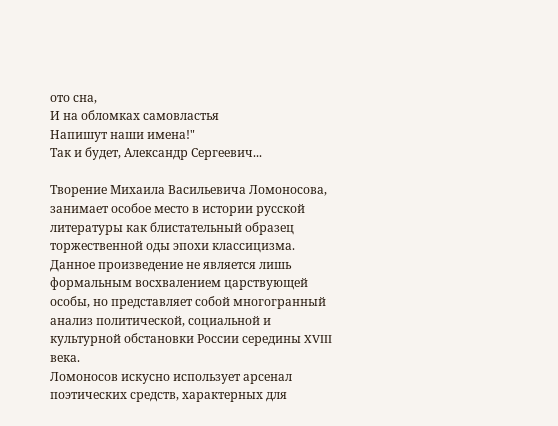ото сна,
И на обломках самовластья
Напишут наши имена!"
Так и будет, Александр Сергеевич...

Творение Михаила Васильевича Ломоносова, занимает особое место в истории русской литературы как блистательный образец торжественной оды эпохи классицизма. Данное произведение не является лишь формальным восхвалением царствующей особы, но представляет собой многогранный анализ политической, социальной и культурной обстановки России середины XVIII века.
Ломоносов искусно использует арсенал поэтических средств, характерных для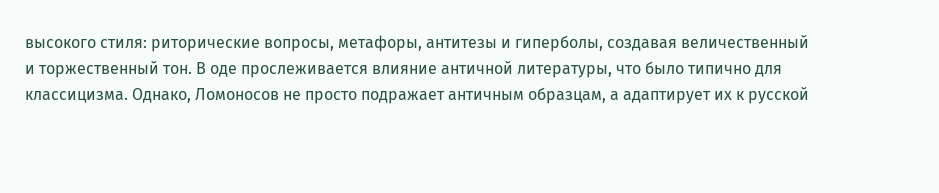высокого стиля: риторические вопросы, метафоры, антитезы и гиперболы, создавая величественный и торжественный тон. В оде прослеживается влияние античной литературы, что было типично для классицизма. Однако, Ломоносов не просто подражает античным образцам, а адаптирует их к русской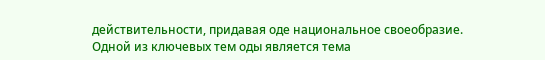действительности, придавая оде национальное своеобразие.
Одной из ключевых тем оды является тема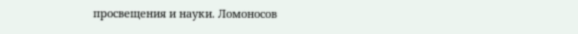просвещения и науки. Ломоносов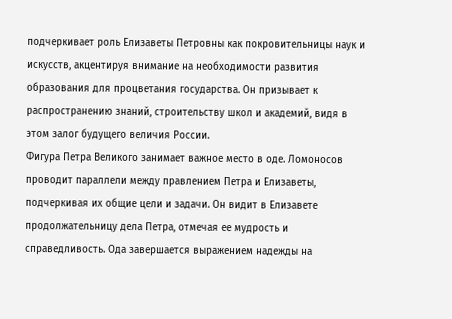подчеркивает роль Елизаветы Петровны как покровительницы наук и искусств, акцентируя внимание на необходимости развития образования для процветания государства. Он призывает к распространению знаний, строительству школ и академий, видя в этом залог будущего величия России.
Фигура Петра Великого занимает важное место в оде. Ломоносов проводит параллели между правлением Петра и Елизаветы, подчеркивая их общие цели и задачи. Он видит в Елизавете продолжательницу дела Петра, отмечая ее мудрость и справедливость. Ода завершается выражением надежды на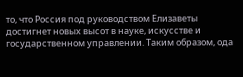то, что Россия под руководством Елизаветы достигнет новых высот в науке, искусстве и государственном управлении. Таким образом, ода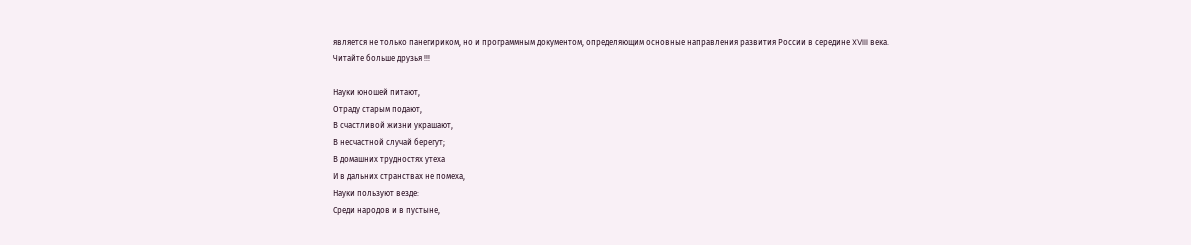является не только панегириком, но и программным документом, определяющим основные направления развития России в середине XVIII века.
Читайте больше друзья !!!

Науки юношей питают,
Отраду старым подают,
В счастливой жизни украшают,
В несчастной случай берегут;
В домашних трудностях утеха
И в дальних странствах не помеха,
Науки пользуют везде:
Среди народов и в пустыне,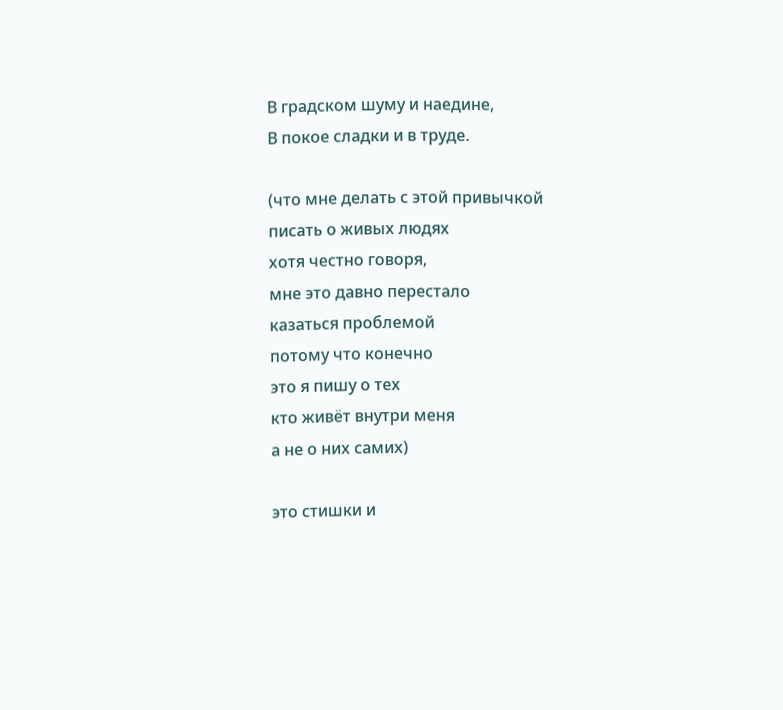В градском шуму и наедине,
В покое сладки и в труде.

(что мне делать с этой привычкой
писать о живых людях
хотя честно говоря,
мне это давно перестало
казаться проблемой
потому что конечно
это я пишу о тех
кто живёт внутри меня
а не о них самих)

это стишки и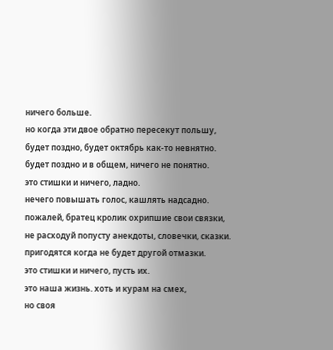ничего больше.
но когда эти двое обратно пересекут польшу,
будет поздно, будет октябрь как-то невнятно.
будет поздно и в общем, ничего не понятно.
это стишки и ничего, ладно.
нечего повышать голос, кашлять надсадно.
пожалей, братец кролик охрипшие свои связки,
не расходуй попусту анекдоты, словечки, сказки.
пригодятся когда не будет другой отмазки.
это стишки и ничего, пусть их.
это наша жизнь. хоть и курам на смех,
но своя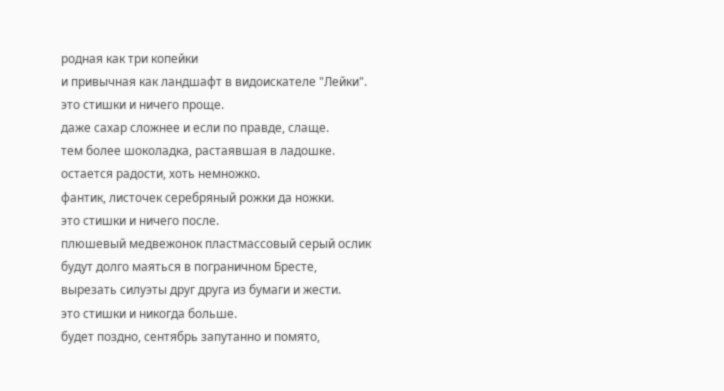родная как три копейки
и привычная как ландшафт в видоискателе "Лейки".
это стишки и ничего проще.
даже сахар сложнее и если по правде, слаще.
тем более шоколадка, растаявшая в ладошке.
остается радости, хоть немножко.
фантик, листочек серебряный рожки да ножки.
это стишки и ничего после.
плюшевый медвежонок пластмассовый серый ослик
будут долго маяться в пограничном Бресте,
вырезать силуэты друг друга из бумаги и жести.
это стишки и никогда больше.
будет поздно, сентябрь запутанно и помято,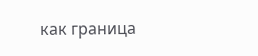как граница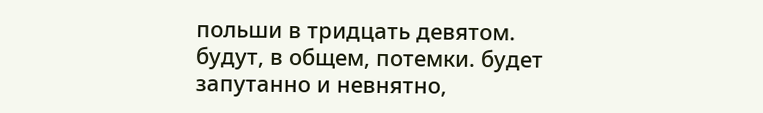польши в тридцать девятом.
будут, в общем, потемки. будет запутанно и невнятно,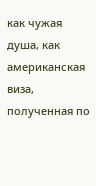как чужая душа, как американская виза,
полученная по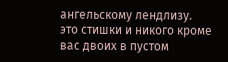ангельскому лендлизу.
это стишки и никого кроме
вас двоих в пустом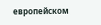европейском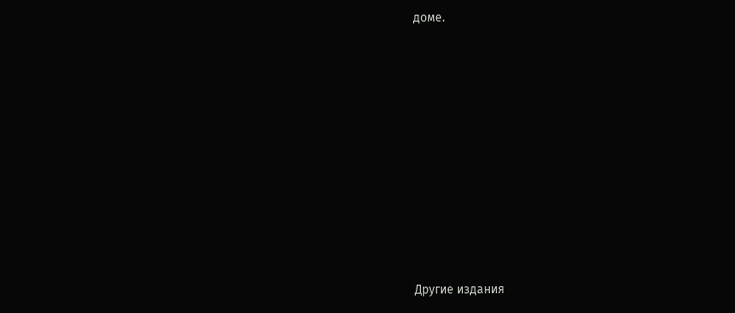доме.










Другие издания